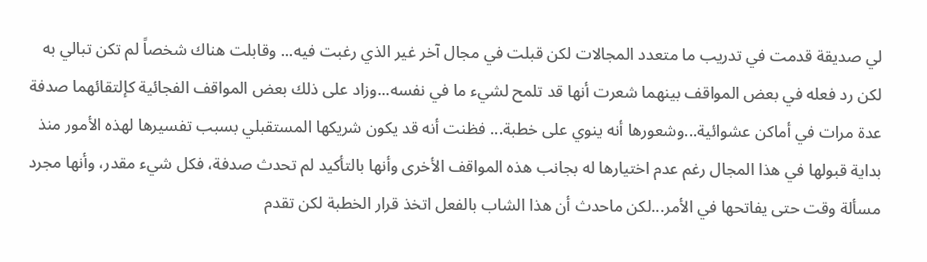لي صديقة قدمت في تدريب ما متعدد المجالات لكن قبلت في مجال آخر غير الذي رغبت فيه... وقابلت هناك شخصاً لم تكن تبالي به لكن رد فعله في بعض المواقف بينهما شعرت أنها قد تلمح لشيء ما في نفسه...وزاد على ذلك بعض المواقف الفجائية كإلتقائهما صدفة عدة مرات في أماكن عشوائية...وشعورها أنه ينوي على خطبة... فظنت أنه قد يكون شريكها المستقبلي بسبب تفسيرها لهذه الأمور منذ بداية قبولها في هذا المجال رغم عدم اختيارها له بجانب هذه المواقف الأخرى وأنها بالتأكيد لم تحدث صدفة، فكل شيء مقدر، وأنها مجرد مسألة وقت حتى يفاتحها في الأمر...لكن ماحدث أن هذا الشاب بالفعل اتخذ قرار الخطبة لكن تقدم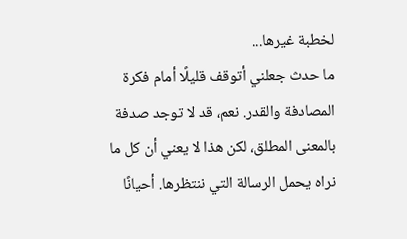لخطبة غيرها...
ما حدث جعلني أتوقف قليلًا أمام فكرة المصادفة والقدر. نعم، قد لا توجد صدفة بالمعنى المطلق، لكن هذا لا يعني أن كل ما نراه يحمل الرسالة التي ننتظرها. أحيانًا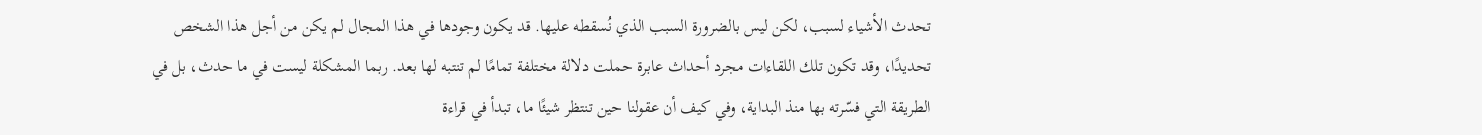تحدث الأشياء لسبب، لكن ليس بالضرورة السبب الذي نُسقطه عليها. قد يكون وجودها في هذا المجال لم يكن من أجل هذا الشخص تحديدًا، وقد تكون تلك اللقاءات مجرد أحداث عابرة حملت دلالة مختلفة تمامًا لم تنتبه لها بعد. ربما المشكلة ليست في ما حدث، بل في الطريقة التي فسّرته بها منذ البداية، وفي كيف أن عقولنا حين تنتظر شيئًا ما، تبدأ في قراءة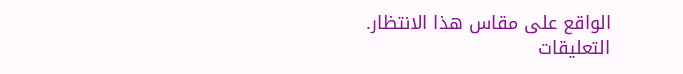الواقع على مقاس هذا الانتظار.
التعليقات